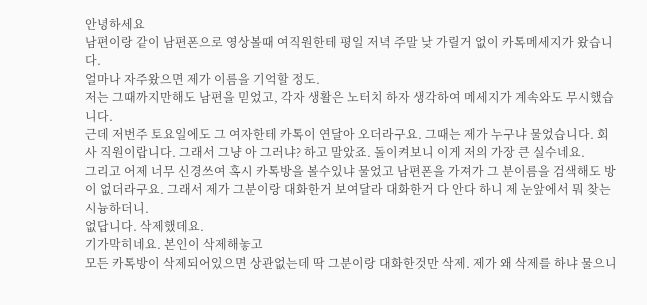안녕하세요
남편이랑 같이 남편폰으로 영상볼때 여직원한테 평일 저녁 주말 낮 가릴거 없이 카톡메세지가 왔습니다.
얼마나 자주왔으면 제가 이름을 기억할 정도.
저는 그때까지만해도 남편을 믿었고, 각자 생활은 노터치 하자 생각하여 메세지가 계속와도 무시했습니다.
근데 저번주 토요일에도 그 여자한테 카톡이 연달아 오더라구요. 그때는 제가 누구냐 물었습니다. 회사 직원이랍니다. 그래서 그냥 아 그러냐? 하고 말았죠. 돌이켜보니 이게 저의 가장 큰 실수네요.
그리고 어제 너무 신경쓰여 혹시 카톡방을 볼수있냐 물었고 남편폰을 가져가 그 분이름을 검색해도 방이 없더라구요. 그래서 제가 그분이랑 대화한거 보여달라 대화한거 다 안다 하니 제 눈앞에서 뭐 찾는 시늉하더니.
없답니다. 삭제했데요.
기가막히네요. 본인이 삭제해놓고
모든 카톡방이 삭제되어있으면 상관없는데 딱 그분이랑 대화한것만 삭제. 제가 왜 삭제를 하냐 물으니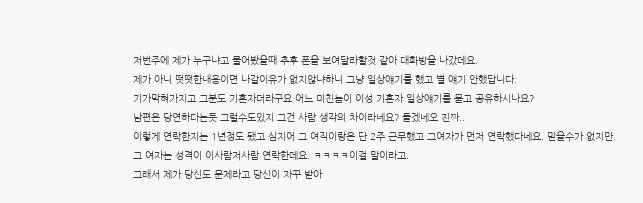저번주에 제가 누구냐고 물어봤을때 추후 폰을 보여달라할것 같아 대화방을 나갔데요.
제가 아니 떳떳한내용이면 나갈이유가 없지않냐하니 그냥 일상얘기를 했고 별 얘기 안했답니다.
기가막혀가지고 그분도 기혼자더라구요 어느 미친놈이 이성 기혼자 일상얘기를 묻고 공유하시나요?
남편은 당연하다는듯 그럴수도있지 그건 사람 생각의 차이라네요? 돌겠네오 진짜..
이렇게 연락한지는 1년정도 됐고 심지어 그 여직이랑은 단 2주 근무했고 그여자가 먼저 연락했다네요. 믿을수가 없지만.
그 여자는 성격이 이사람저사람 연락한데요. ㅋㅋㅋㅋ이걸 말이라고.
그래서 제가 당신도 문제라고 당신이 자꾸 받아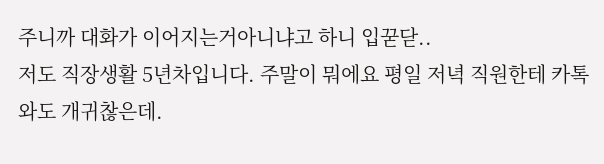주니까 대화가 이어지는거아니냐고 하니 입꾿닫..
저도 직장생활 5년차입니다. 주말이 뭐에요 평일 저녁 직원한테 카톡와도 개귀찮은데.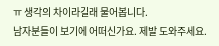ㅠ 생각의 차이라길래 물어봅니다.
남자분들이 보기에 어떠신가요. 제발 도와주세요.